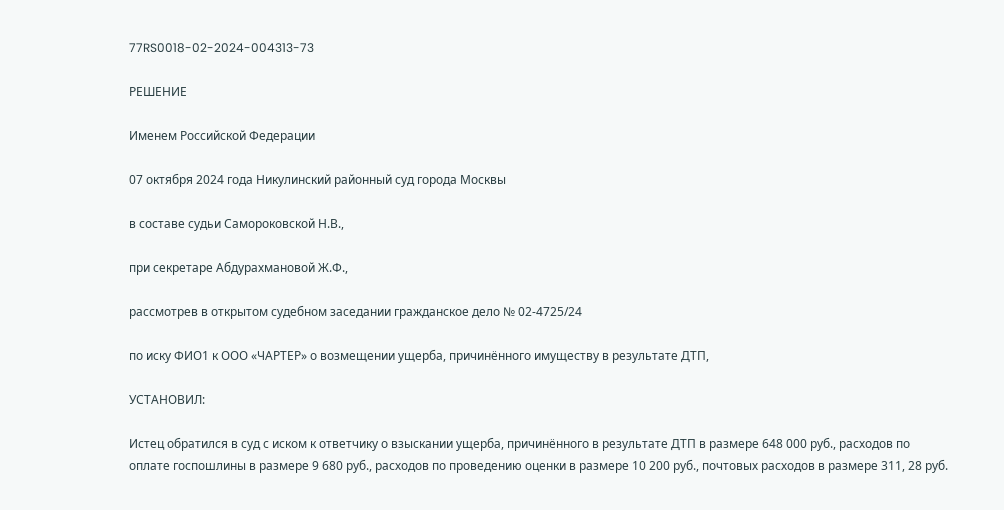77RS0018-02-2024-004313-73

РЕШЕНИЕ

Именем Российской Федерации

07 октября 2024 года Никулинский районный суд города Москвы

в составе судьи Самороковской Н.В.,

при секретаре Абдурахмановой Ж.Ф.,

рассмотрев в открытом судебном заседании гражданское дело № 02-4725/24

по иску ФИО1 к ООО «ЧАРТЕР» о возмещении ущерба, причинённого имуществу в результате ДТП,

УСТАНОВИЛ:

Истец обратился в суд с иском к ответчику о взыскании ущерба, причинённого в результате ДТП в размере 648 000 руб., расходов по оплате госпошлины в размере 9 680 руб., расходов по проведению оценки в размере 10 200 руб., почтовых расходов в размере 311, 28 руб.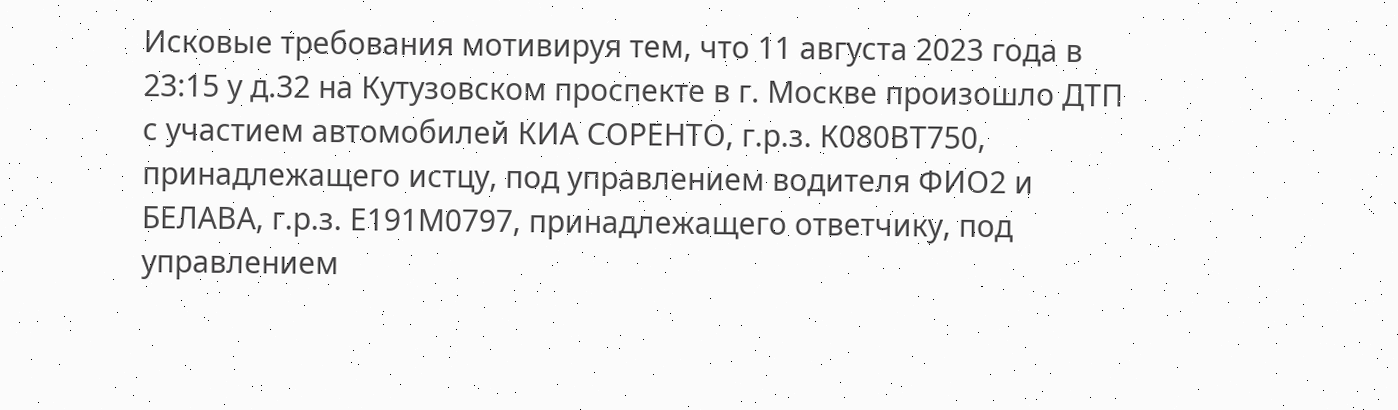Исковые требования мотивируя тем, что 11 августа 2023 года в 23:15 у д.32 на Кутузовском проспекте в г. Москве произошло ДТП с участием автомобилей КИА СОРЕНТО, г.р.з. К080ВТ750, принадлежащего истцу, под управлением водителя ФИО2 и БЕЛАВА, г.р.з. Е191М0797, принадлежащего ответчику, под управлением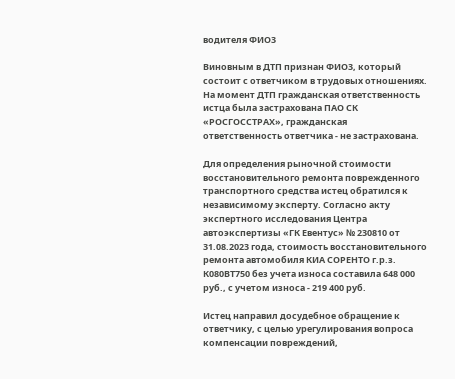водителя ФИО3

Виновным в ДТП признан ФИО3, который состоит с ответчиком в трудовых отношениях. На момент ДТП гражданская ответственность истца была застрахована ПАО СК «РОСГОССТРАХ», гражданская ответственность ответчика - не застрахована.

Для определения рыночной стоимости восстановительного ремонта поврежденного транспортного средства истец обратился к независимому эксперту. Согласно акту экспертного исследования Центра автоэкспертизы «ГК Евентус» № 230810 от 31.08.2023 года, стоимость восстановительного ремонта автомобиля КИА СОРЕНТО г.р.з. К080ВТ750 без учета износа составила 648 000 руб., с учетом износа - 219 400 руб.

Истец направил досудебное обращение к ответчику, с целью урегулирования вопроса компенсации повреждений,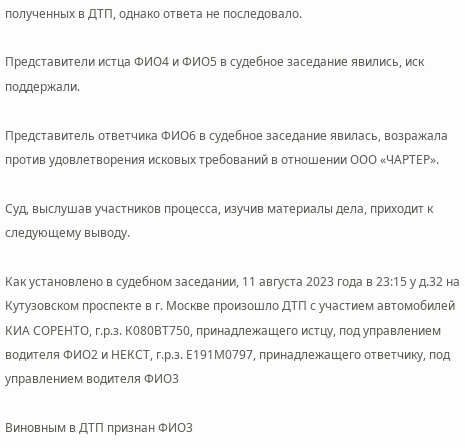полученных в ДТП, однако ответа не последовало.

Представители истца ФИО4 и ФИО5 в судебное заседание явились, иск поддержали.

Представитель ответчика ФИО6 в судебное заседание явилась, возражала против удовлетворения исковых требований в отношении ООО «ЧАРТЕР».

Суд, выслушав участников процесса, изучив материалы дела, приходит к следующему выводу.

Как установлено в судебном заседании, 11 августа 2023 года в 23:15 у д.32 на Кутузовском проспекте в г. Москве произошло ДТП с участием автомобилей КИА СОРЕНТО, г.р.з. К080ВТ750, принадлежащего истцу, под управлением водителя ФИО2 и НЕКСТ, г.р.з. Е191М0797, принадлежащего ответчику, под управлением водителя ФИО3

Виновным в ДТП признан ФИО3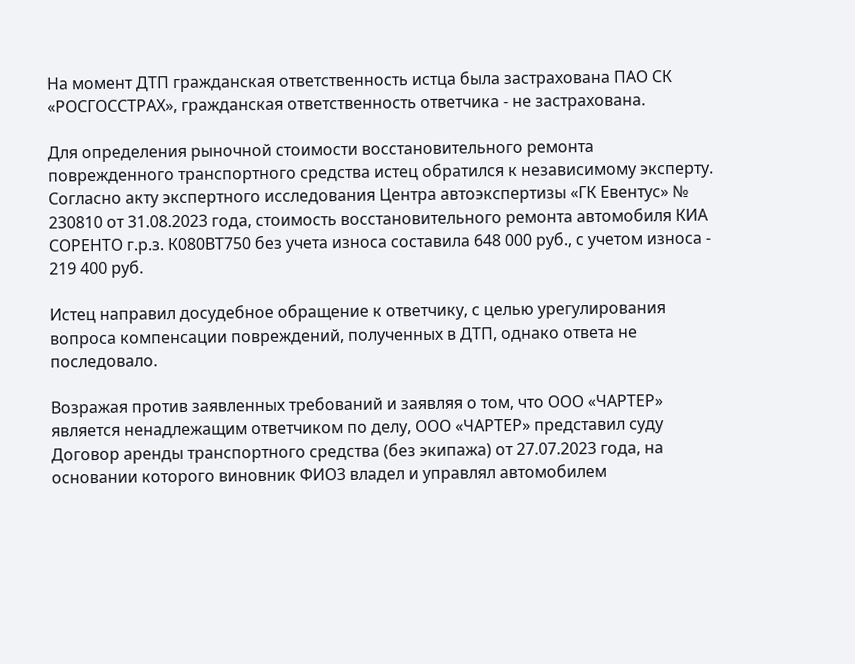На момент ДТП гражданская ответственность истца была застрахована ПАО СК «РОСГОССТРАХ», гражданская ответственность ответчика - не застрахована.

Для определения рыночной стоимости восстановительного ремонта поврежденного транспортного средства истец обратился к независимому эксперту. Согласно акту экспертного исследования Центра автоэкспертизы «ГК Евентус» № 230810 от 31.08.2023 года, стоимость восстановительного ремонта автомобиля КИА СОРЕНТО г.р.з. К080ВТ750 без учета износа составила 648 000 руб., с учетом износа - 219 400 руб.

Истец направил досудебное обращение к ответчику, с целью урегулирования вопроса компенсации повреждений, полученных в ДТП, однако ответа не последовало.

Возражая против заявленных требований и заявляя о том, что ООО «ЧАРТЕР» является ненадлежащим ответчиком по делу, ООО «ЧАРТЕР» представил суду Договор аренды транспортного средства (без экипажа) от 27.07.2023 года, на основании которого виновник ФИО3 владел и управлял автомобилем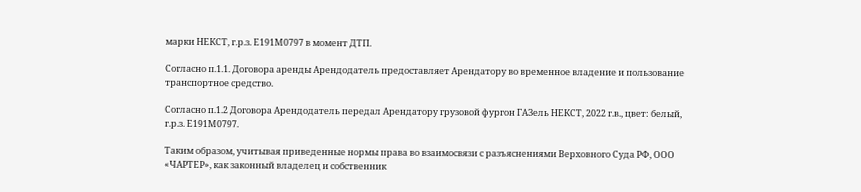марки НЕКСТ, г.р.з. Е191М0797 в момент ДТП.

Согласно п.1.1. Договора аренды Арендодатель предоставляет Арендатору во временное владение и пользование транспортное средство.

Согласно п.1.2 Договора Арендодатель передал Арендатору грузовой фургон ГАЗель НЕКСТ, 2022 г.в., цвет: белый, г.р.з. Е191М0797.

Таким образом, учитывая приведенные нормы права во взаимосвязи с разъяснениями Верховного Суда РФ, ООО «ЧАРТЕР», как законный владелец и собственник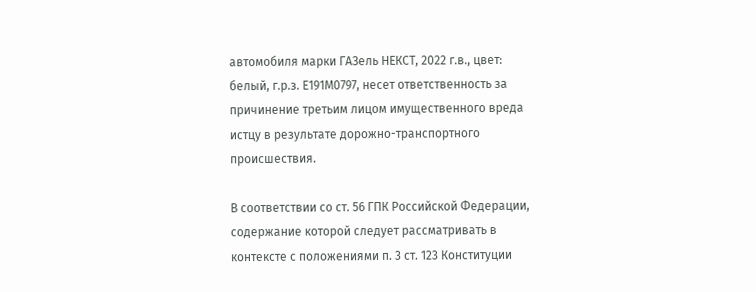автомобиля марки ГАЗель НЕКСТ, 2022 г.в., цвет: белый, г.р.з. Е191М0797, несет ответственность за причинение третьим лицом имущественного вреда истцу в результате дорожно-транспортного происшествия.

В соответствии со ст. 56 ГПК Российской Федерации, содержание которой следует рассматривать в контексте с положениями п. 3 ст. 123 Конституции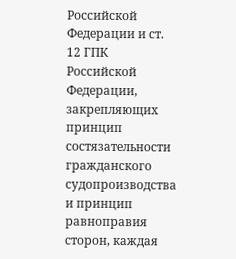Российской Федерации и ст. 12 ГПК Российской Федерации, закрепляющих принцип состязательности гражданского судопроизводства и принцип равноправия сторон, каждая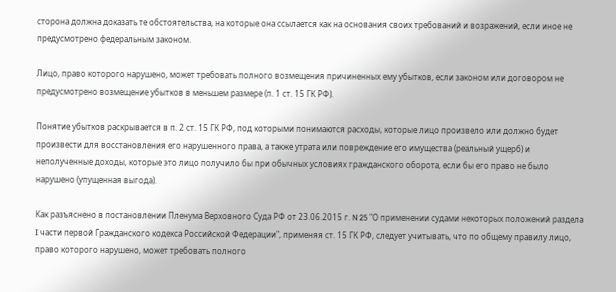сторона должна доказать те обстоятельства, на которые она ссылается как на основания своих требований и возражений, если иное не предусмотрено федеральным законом.

Лицо, право которого нарушено, может требовать полного возмещения причиненных ему убытков, если законом или договором не предусмотрено возмещение убытков в меньшем размере (п. 1 ст. 15 ГК РФ).

Понятие убытков раскрывается в п. 2 ст. 15 ГК РФ, под которыми понимаются расходы, которые лицо произвело или должно будет произвести для восстановления его нарушенного права, а также утрата или повреждение его имущества (реальный ущерб) и неполученные доходы, которые это лицо получило бы при обычных условиях гражданского оборота, если бы его право не было нарушено (упущенная выгода).

Как разъяснено в постановлении Пленума Верховного Суда РФ от 23.06.2015 г. N 25 "О применении судами некоторых положений раздела I части первой Гражданского кодекса Российской Федерации", применяя ст. 15 ГК РФ, следует учитывать, что по общему правилу лицо, право которого нарушено, может требовать полного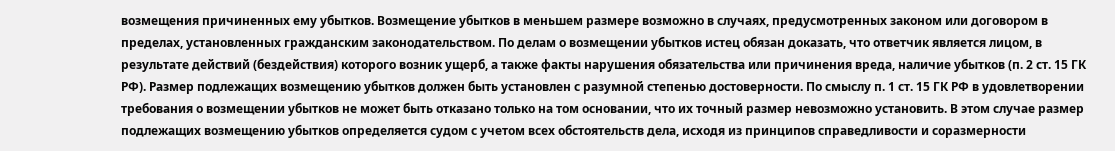возмещения причиненных ему убытков. Возмещение убытков в меньшем размере возможно в случаях, предусмотренных законом или договором в пределах, установленных гражданским законодательством. По делам о возмещении убытков истец обязан доказать, что ответчик является лицом, в результате действий (бездействия) которого возник ущерб, а также факты нарушения обязательства или причинения вреда, наличие убытков (п. 2 ст. 15 ГК РФ). Размер подлежащих возмещению убытков должен быть установлен с разумной степенью достоверности. По смыслу п. 1 ст. 15 ГК РФ в удовлетворении требования о возмещении убытков не может быть отказано только на том основании, что их точный размер невозможно установить. В этом случае размер подлежащих возмещению убытков определяется судом с учетом всех обстоятельств дела, исходя из принципов справедливости и соразмерности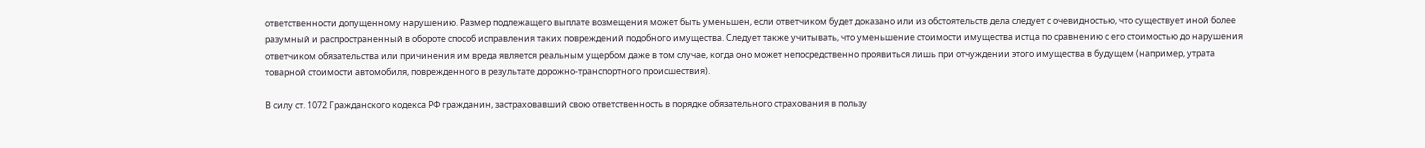ответственности допущенному нарушению. Размер подлежащего выплате возмещения может быть уменьшен, если ответчиком будет доказано или из обстоятельств дела следует с очевидностью, что существует иной более разумный и распространенный в обороте способ исправления таких повреждений подобного имущества. Следует также учитывать, что уменьшение стоимости имущества истца по сравнению с его стоимостью до нарушения ответчиком обязательства или причинения им вреда является реальным ущербом даже в том случае, когда оно может непосредственно проявиться лишь при отчуждении этого имущества в будущем (например, утрата товарной стоимости автомобиля, поврежденного в результате дорожно-транспортного происшествия).

В силу ст. 1072 Гражданского кодекса РФ гражданин, застраховавший свою ответственность в порядке обязательного страхования в пользу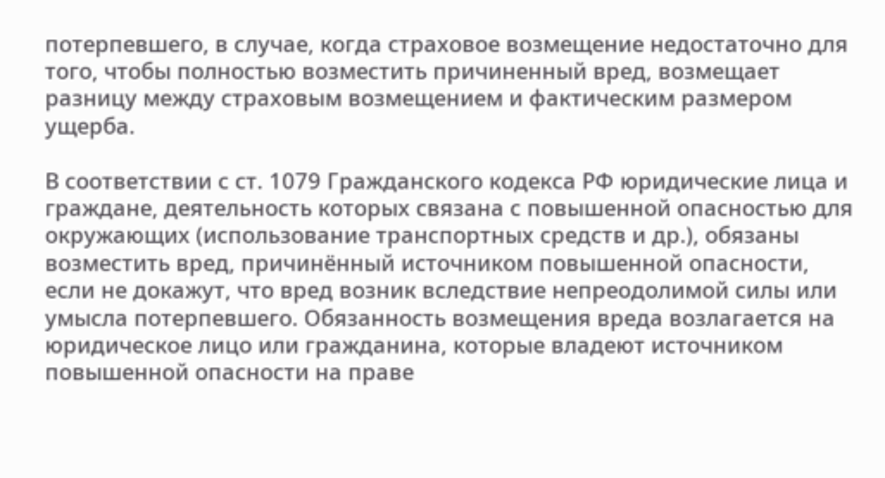потерпевшего, в случае, когда страховое возмещение недостаточно для того, чтобы полностью возместить причиненный вред, возмещает разницу между страховым возмещением и фактическим размером ущерба.

В соответствии с ст. 1079 Гражданского кодекса РФ юридические лица и граждане, деятельность которых связана с повышенной опасностью для окружающих (использование транспортных средств и др.), обязаны возместить вред, причинённый источником повышенной опасности, если не докажут, что вред возник вследствие непреодолимой силы или умысла потерпевшего. Обязанность возмещения вреда возлагается на юридическое лицо или гражданина, которые владеют источником повышенной опасности на праве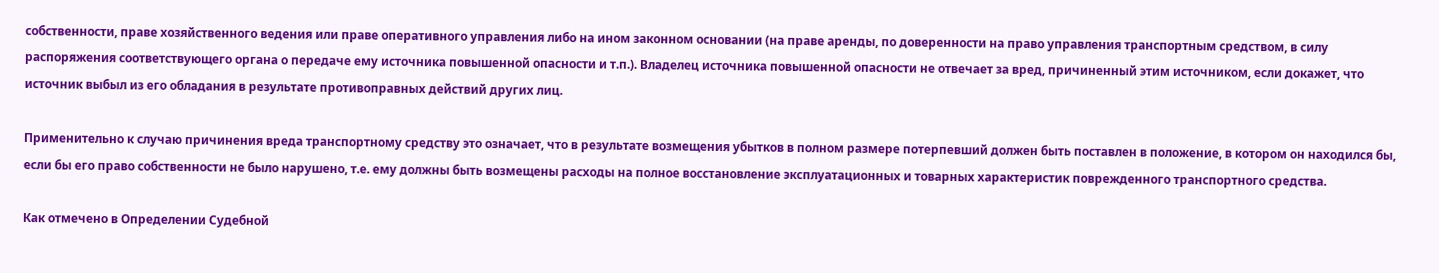собственности, праве хозяйственного ведения или праве оперативного управления либо на ином законном основании (на праве аренды, по доверенности на право управления транспортным средством, в силу распоряжения соответствующего органа о передаче ему источника повышенной опасности и т.п.). Владелец источника повышенной опасности не отвечает за вред, причиненный этим источником, если докажет, что источник выбыл из его обладания в результате противоправных действий других лиц.

Применительно к случаю причинения вреда транспортному средству это означает, что в результате возмещения убытков в полном размере потерпевший должен быть поставлен в положение, в котором он находился бы, если бы его право собственности не было нарушено, т.е. ему должны быть возмещены расходы на полное восстановление эксплуатационных и товарных характеристик поврежденного транспортного средства.

Как отмечено в Определении Судебной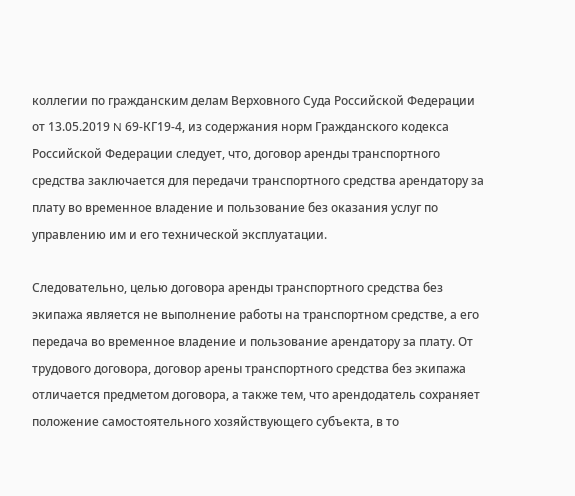коллегии по гражданским делам Верховного Суда Российской Федерации от 13.05.2019 N 69-КГ19-4, из содержания норм Гражданского кодекса Российской Федерации следует, что, договор аренды транспортного средства заключается для передачи транспортного средства арендатору за плату во временное владение и пользование без оказания услуг по управлению им и его технической эксплуатации.

Следовательно, целью договора аренды транспортного средства без экипажа является не выполнение работы на транспортном средстве, а его передача во временное владение и пользование арендатору за плату. От трудового договора, договор арены транспортного средства без экипажа отличается предметом договора, а также тем, что арендодатель сохраняет положение самостоятельного хозяйствующего субъекта, в то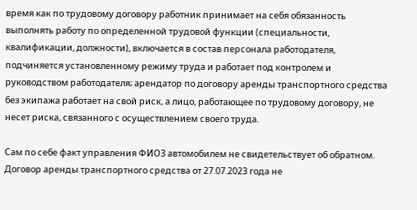время как по трудовому договору работник принимает на себя обязанность выполнять работу по определенной трудовой функции (специальности, квалификации, должности), включается в состав персонала работодателя, подчиняется установленному режиму труда и работает под контролем и руководством работодателя; арендатор по договору аренды транспортного средства без экипажа работает на свой риск, а лицо, работающее по трудовому договору, не несет риска, связанного с осуществлением своего труда.

Сам по себе факт управления ФИО3 автомобилем не свидетельствует об обратном. Договор аренды транспортного средства от 27.07.2023 года не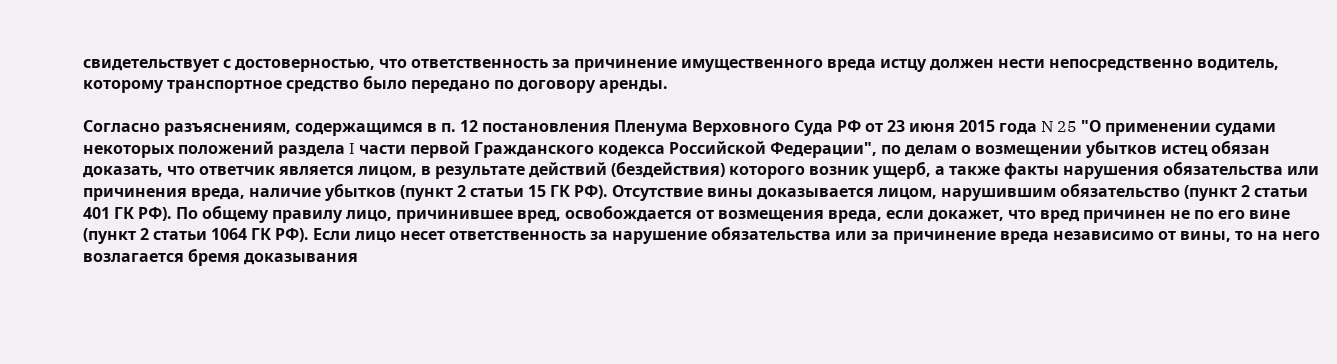свидетельствует с достоверностью, что ответственность за причинение имущественного вреда истцу должен нести непосредственно водитель, которому транспортное средство было передано по договору аренды.

Согласно разъяснениям, содержащимся в п. 12 постановления Пленума Верховного Суда РФ от 23 июня 2015 года N 25 "О применении судами некоторых положений раздела I части первой Гражданского кодекса Российской Федерации", по делам о возмещении убытков истец обязан доказать, что ответчик является лицом, в результате действий (бездействия) которого возник ущерб, а также факты нарушения обязательства или причинения вреда, наличие убытков (пункт 2 статьи 15 ГК РФ). Отсутствие вины доказывается лицом, нарушившим обязательство (пункт 2 статьи 401 ГК РФ). По общему правилу лицо, причинившее вред, освобождается от возмещения вреда, если докажет, что вред причинен не по его вине (пункт 2 статьи 1064 ГК РФ). Если лицо несет ответственность за нарушение обязательства или за причинение вреда независимо от вины, то на него возлагается бремя доказывания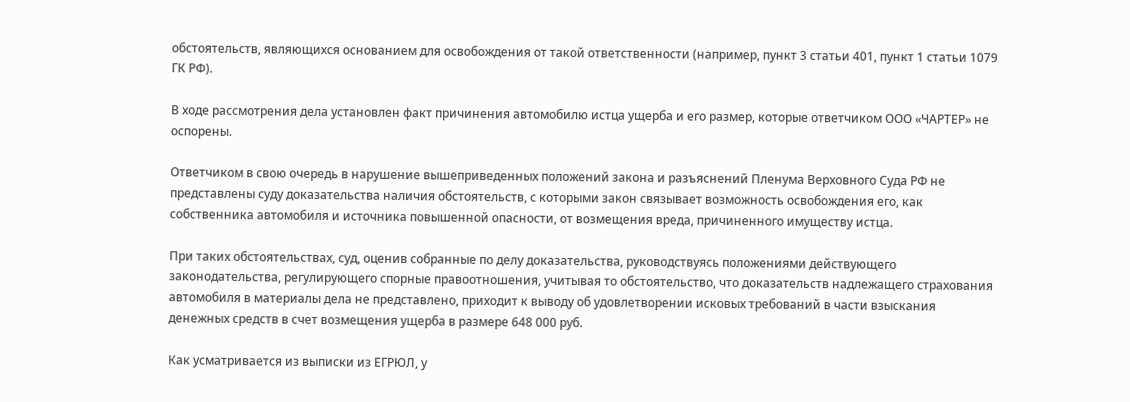обстоятельств, являющихся основанием для освобождения от такой ответственности (например, пункт 3 статьи 401, пункт 1 статьи 1079 ГК РФ).

В ходе рассмотрения дела установлен факт причинения автомобилю истца ущерба и его размер, которые ответчиком ООО «ЧАРТЕР» не оспорены.

Ответчиком в свою очередь в нарушение вышеприведенных положений закона и разъяснений Пленума Верховного Суда РФ не представлены суду доказательства наличия обстоятельств, с которыми закон связывает возможность освобождения его, как собственника автомобиля и источника повышенной опасности, от возмещения вреда, причиненного имуществу истца.

При таких обстоятельствах, суд, оценив собранные по делу доказательства, руководствуясь положениями действующего законодательства, регулирующего спорные правоотношения, учитывая то обстоятельство, что доказательств надлежащего страхования автомобиля в материалы дела не представлено, приходит к выводу об удовлетворении исковых требований в части взыскания денежных средств в счет возмещения ущерба в размере 648 000 руб.

Как усматривается из выписки из ЕГРЮЛ, у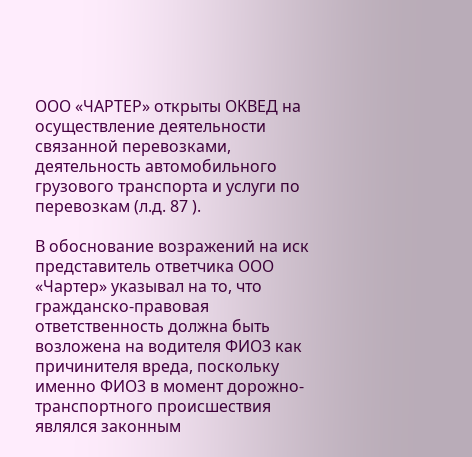ООО «ЧАРТЕР» открыты ОКВЕД на осуществление деятельности связанной перевозками, деятельность автомобильного грузового транспорта и услуги по перевозкам (л.д. 87 ).

В обоснование возражений на иск представитель ответчика ООО «Чартер» указывал на то, что гражданско-правовая ответственность должна быть возложена на водителя ФИО3 как причинителя вреда, поскольку именно ФИО3 в момент дорожно-транспортного происшествия являлся законным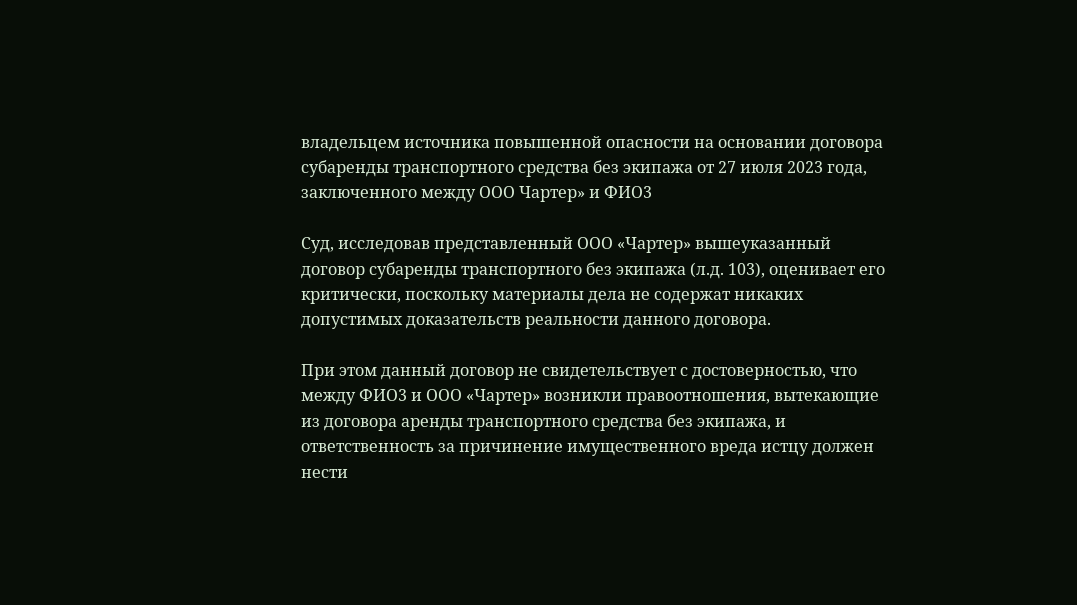владельцем источника повышенной опасности на основании договора субаренды транспортного средства без экипажа от 27 июля 2023 года, заключенного между ООО Чартер» и ФИО3

Суд, исследовав представленный ООО «Чартер» вышеуказанный договор субаренды транспортного без экипажа (л.д. 103), оценивает его критически, поскольку материалы дела не содержат никаких допустимых доказательств реальности данного договора.

При этом данный договор не свидетельствует с достоверностью, что между ФИО3 и ООО «Чартер» возникли правоотношения, вытекающие из договора аренды транспортного средства без экипажа, и ответственность за причинение имущественного вреда истцу должен нести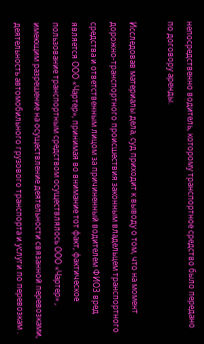непосредственно водитель, которому транспортное средство было передано по договору аренды.

Исследовав материалы дела, суд приходит к выводу о том, что на момент дорожно-транспортного происшествия законным владельцем транспортного средства и ответственным лицом за причиненный водителем ФИО3 вред является ООО «Чартер», принимая во внимание тот факт, фактическое пользование транспортным средством осуществлялось ООО «Чартер» , имеющим разрешение на осуществление деятельности связанной перевозками, деятельность автомобильного грузового транспорта и услуги по перевозкам .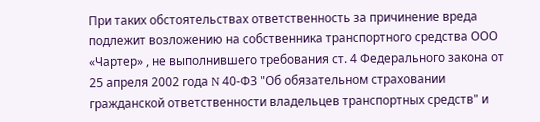При таких обстоятельствах ответственность за причинение вреда подлежит возложению на собственника транспортного средства ООО «Чартер» , не выполнившего требования ст. 4 Федерального закона от 25 апреля 2002 года N 40-ФЗ "Об обязательном страховании гражданской ответственности владельцев транспортных средств" и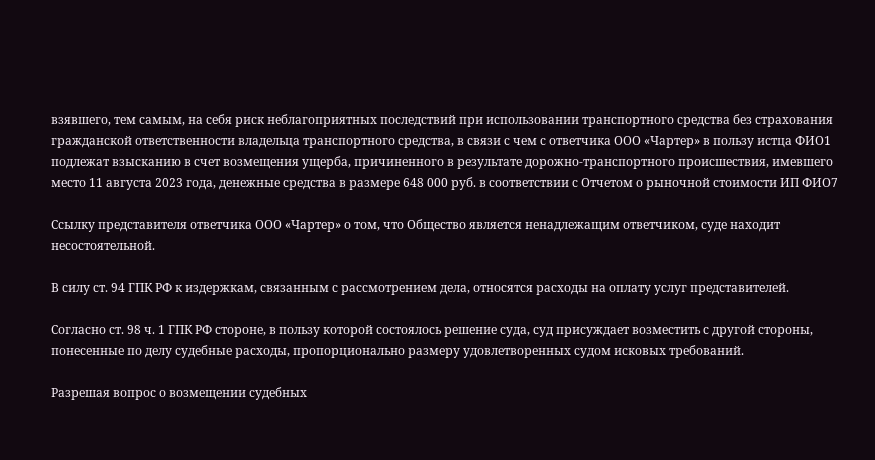взявшего, тем самым, на себя риск неблагоприятных последствий при использовании транспортного средства без страхования гражданской ответственности владельца транспортного средства, в связи с чем с ответчика ООО «Чартер» в пользу истца ФИО1 подлежат взысканию в счет возмещения ущерба, причиненного в результате дорожно-транспортного происшествия, имевшего место 11 августа 2023 года, денежные средства в размере 648 000 руб. в соответствии с Отчетом о рыночной стоимости ИП ФИО7

Ссылку представителя ответчика ООО «Чартер» о том, что Общество является ненадлежащим ответчиком, суде находит несостоятельной.

В силу ст. 94 ГПК РФ к издержкам, связанным с рассмотрением дела, относятся расходы на оплату услуг представителей.

Согласно ст. 98 ч. 1 ГПК РФ стороне, в пользу которой состоялось решение суда, суд присуждает возместить с другой стороны, понесенные по делу судебные расходы, пропорционально размеру удовлетворенных судом исковых требований.

Разрешая вопрос о возмещении судебных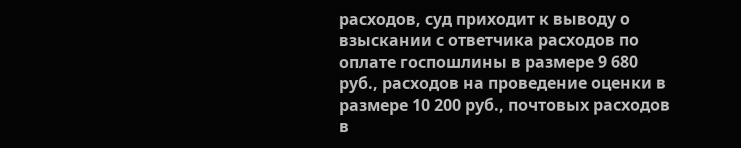расходов, суд приходит к выводу о взыскании с ответчика расходов по оплате госпошлины в размере 9 680 руб., расходов на проведение оценки в размере 10 200 руб., почтовых расходов в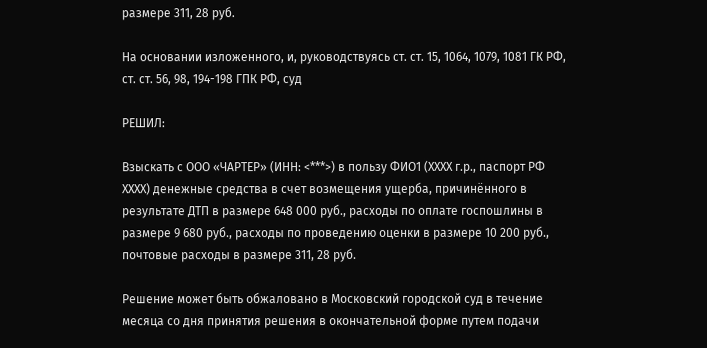размере 311, 28 руб.

На основании изложенного, и, руководствуясь ст. ст. 15, 1064, 1079, 1081 ГК РФ, ст. ст. 56, 98, 194-198 ГПК РФ, суд

РЕШИЛ:

Взыскать с ООО «ЧАРТЕР» (ИНН: <***>) в пользу ФИО1 (ХХХХ г.р., паспорт РФ ХХХХ) денежные средства в счет возмещения ущерба, причинённого в результате ДТП в размере 648 000 руб., расходы по оплате госпошлины в размере 9 680 руб., расходы по проведению оценки в размере 10 200 руб., почтовые расходы в размере 311, 28 руб.

Решение может быть обжаловано в Московский городской суд в течение месяца со дня принятия решения в окончательной форме путем подачи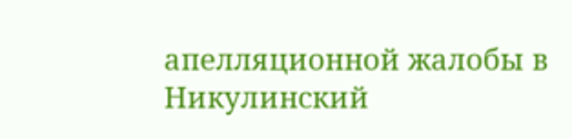апелляционной жалобы в Никулинский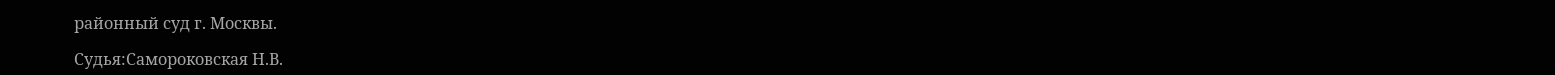районный суд г. Москвы.

Судья:Самороковская Н.В.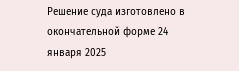Решение суда изготовлено в окончательной форме 24 января 2025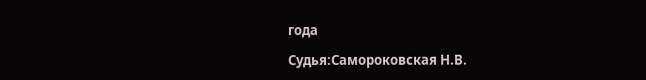года

Судья:Самороковская Н.В.